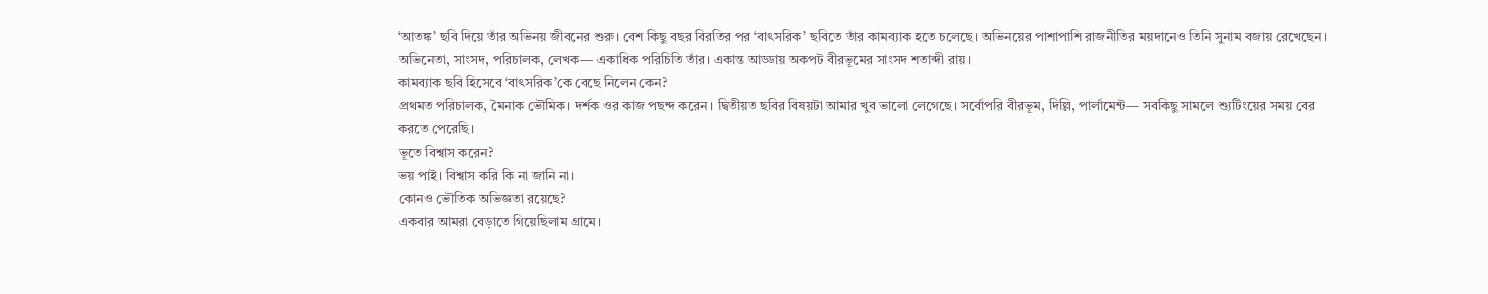‘আতঙ্ক’ ছবি দিয়ে তাঁর অভিনয় জীবনের শুরু। বেশ কিছু বছর বিরতির পর ‘বাৎসরিক’ ছবিতে তাঁর কামব্যাক হতে চলেছে। অভিনয়ের পাশাপাশি রাজনীতির ময়দানেও তিনি সুনাম বজায় রেখেছেন। অভিনেতা, সাংসদ, পরিচালক, লেখক— একাধিক পরিচিতি তাঁর। একান্ত আড্ডায় অকপট বীরভূমের সাংসদ শতাব্দী রায়।
কামব্যাক ছবি হিসেবে ‘বাৎসরিক’কে বেছে নিলেন কেন?
প্রথমত পরিচালক, মৈনাক ভৌমিক। দর্শক ওর কাজ পছন্দ করেন। দ্বিতীয়ত ছবির বিষয়টা আমার খুব ভালো লেগেছে। সর্বোপরি বীরভূম, দিল্লি, পার্লামেন্ট— সবকিছু সামলে শ্যুটিংয়ের সময় বের করতে পেরেছি।
ভূতে বিশ্বাস করেন?
ভয় পাই। বিশ্বাস করি কি না জানি না।
কোনও ভৌতিক অভিজ্ঞতা রয়েছে?
একবার আমরা বেড়াতে গিয়েছিলাম গ্রামে।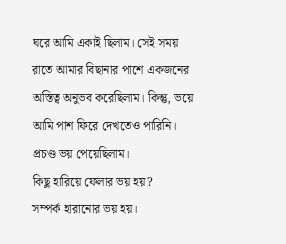ঘরে আমি একাই ছিলাম। সেই সময় রাতে আমার বিছানার পাশে একজনের অস্তিত্ব অনুভব করেছিলাম। কিন্তু, ভয়ে আমি পাশ ফিরে দেখতেও পারিনি। প্রচণ্ড ভয় পেয়েছিলাম।
কিছু হারিয়ে ফেলার ভয় হয়?
সম্পর্ক হারানোর ভয় হয়।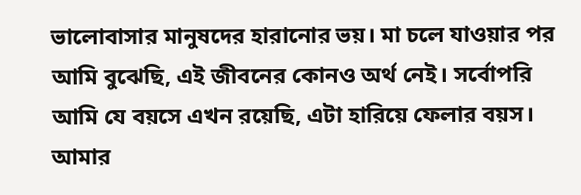ভালোবাসার মানুষদের হারানোর ভয়। মা চলে যাওয়ার পর আমি বুঝেছি, এই জীবনের কোনও অর্থ নেই। সর্বোপরি আমি যে বয়সে এখন রয়েছি, এটা হারিয়ে ফেলার বয়স। আমার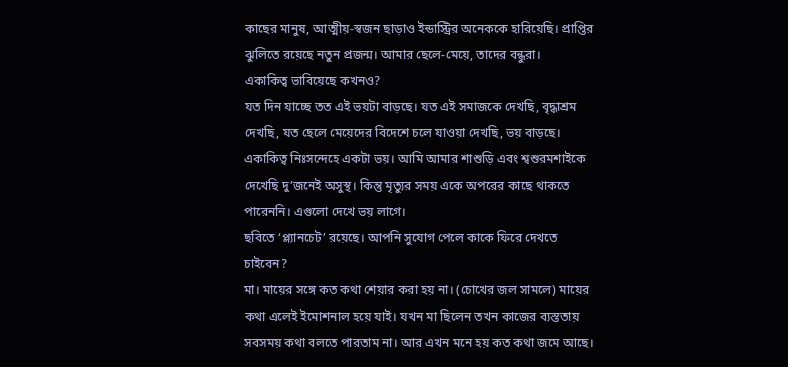কাছের মানুষ, আত্মীয়-স্বজন ছাড়াও ইন্ডাস্ট্রির অনেককে হারিয়েছি। প্রাপ্তির ঝুলিতে রয়েছে নতুন প্রজন্ম। আমার ছেলে-মেয়ে, তাদের বন্ধুরা।
একাকিত্ব ভাবিয়েছে কখনও?
যত দিন যাচ্ছে তত এই ভয়টা বাড়ছে। যত এই সমাজকে দেখছি, বৃদ্ধাশ্রম দেখছি, যত ছেলে মেয়েদের বিদেশে চলে যাওয়া দেখছি, ভয় বাড়ছে। একাকিত্ব নিঃসন্দেহে একটা ভয়। আমি আমার শাশুড়ি এবং শ্বশুরমশাইকে দেখেছি দু’জনেই অসুস্থ। কিন্তু মৃত্যুর সময় একে অপরের কাছে থাকতে পারেননি। এগুলো দেখে ভয় লাগে।
ছবিতে ‘প্ল্যানচেট’ রয়েছে। আপনি সুযোগ পেলে কাকে ফিরে দেখতে চাইবেন?
মা। মায়ের সঙ্গে কত কথা শেয়ার করা হয় না। (চোখের জল সামলে) মায়ের কথা এলেই ইমোশনাল হয়ে যাই। যখন মা ছিলেন তখন কাজের ব্যস্ততায় সবসময় কথা বলতে পারতাম না। আর এখন মনে হয় কত কথা জমে আছে।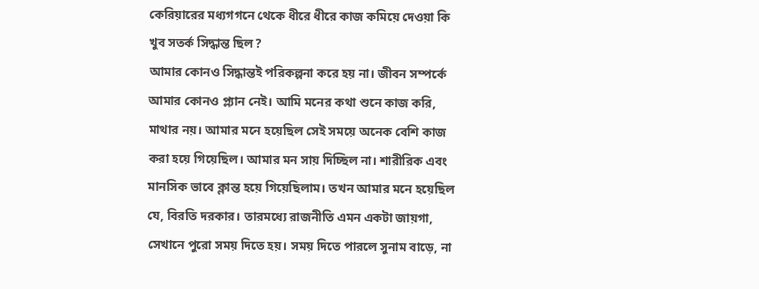কেরিয়ারের মধ্যগগনে থেকে ধীরে ধীরে কাজ কমিয়ে দেওয়া কি খুব সতর্ক সিদ্ধান্ত ছিল?
আমার কোনও সিদ্ধান্তই পরিকল্পনা করে হয় না। জীবন সম্পর্কে আমার কোনও প্ল্যান নেই। আমি মনের কথা শুনে কাজ করি, মাথার নয়। আমার মনে হয়েছিল সেই সময়ে অনেক বেশি কাজ করা হয়ে গিয়েছিল। আমার মন সায় দিচ্ছিল না। শারীরিক এবং মানসিক ভাবে ক্লান্ত হয়ে গিয়েছিলাম। তখন আমার মনে হয়েছিল যে, বিরতি দরকার। তারমধ্যে রাজনীতি এমন একটা জায়গা, সেখানে পুরো সময় দিতে হয়। সময় দিতে পারলে সুনাম বাড়ে, না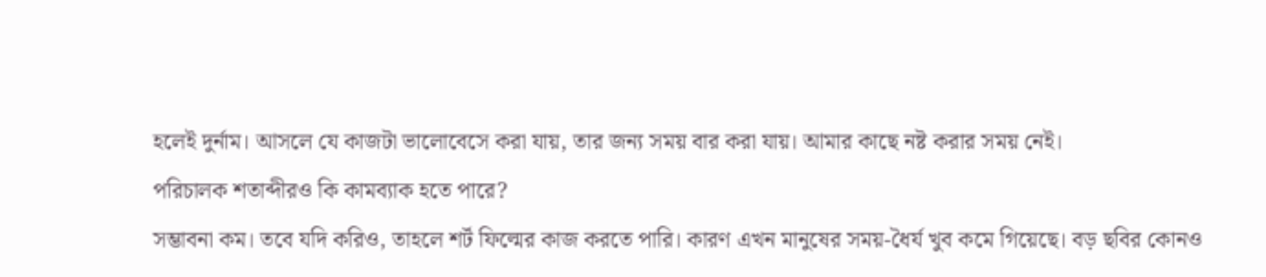হলেই দুর্নাম। আসলে যে কাজটা ভালোবেসে করা যায়, তার জন্য সময় বার করা যায়। আমার কাছে নষ্ট করার সময় নেই।
পরিচালক শতাব্দীরও কি কামব্যাক হতে পারে?
সম্ভাবনা কম। তবে যদি করিও, তাহলে শর্ট ফিল্মের কাজ করতে পারি। কারণ এখন মানুষের সময়-ধৈর্য খুব কমে গিয়েছে। বড় ছবির কোনও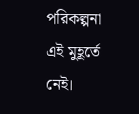পরিকল্পনা এই মুহূর্তে নেই।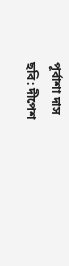পূর্বাশা দাস
ছবি: দীপেশ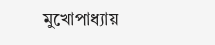মুখোপাধ্যায়